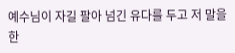예수님이 자길 팔아 넘긴 유다를 두고 저 말을 한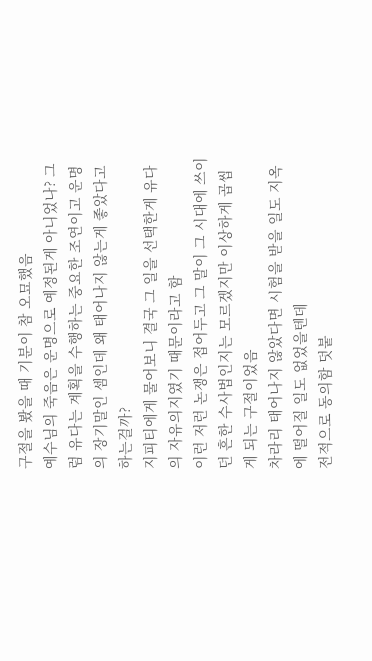구절을 봤을 때 기분이 참 오묘했음
예수님의 죽음은 운명으로 예정된게 아니었나? 그럼 유다는 계획을 수행하는 중요한 조연이고 운명의 장기말인 셈인데 왜 태어나지 않는게 좋았다고 하는걸까?
지피티에게 물어보니 결국 그 일을 선택한게 유다의 자유의지였기 때문이라고 함
이런 저런 논쟁은 접어두고 그 말이 그 시대에 쓰이던 흔한 수사법인지는 모르겠지만 이상하게 곱씹게 되는 구절이었음
차라리 태어나지 않았다면 시험을 받을 일도 지옥에 떨어질 일도 없었을텐데
전적으로 동의함 덧붙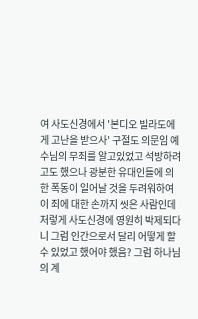여 사도신경에서 '본디오 빌라도에게 고난을 받으사' 구절도 의문임 예수님의 무죄를 알고있었고 석방하려고도 했으나 광분한 유대인들에 의한 폭동이 일어날 것을 두려워하여 이 죄에 대한 손까지 씻은 사람인데 저렇게 사도신경에 영원히 박제되다니 그럼 인간으로서 달리 어떻게 할 수 있었고 했어야 했음? 그럼 하나님의 계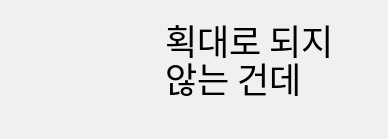획대로 되지 않는 건데